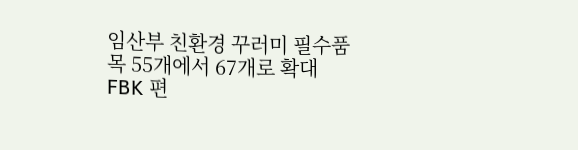임산부 친환경 꾸러미 필수품목 55개에서 67개로 확대
FBK 편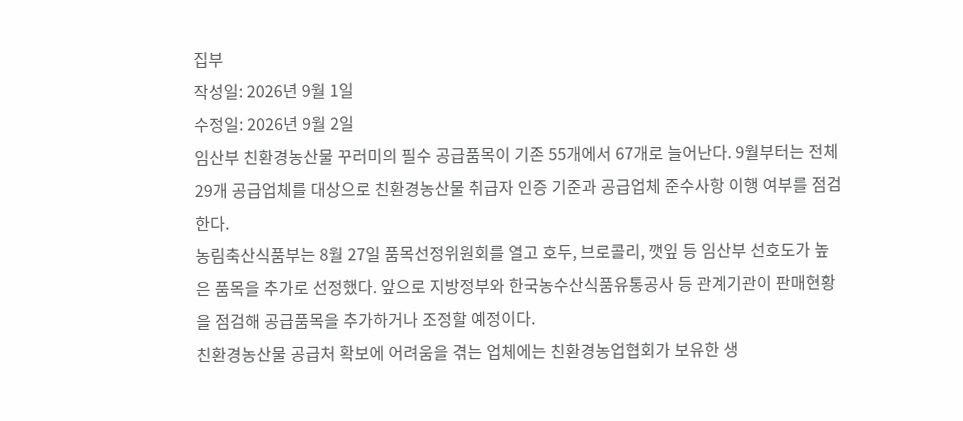집부
작성일: 2026년 9월 1일
수정일: 2026년 9월 2일
임산부 친환경농산물 꾸러미의 필수 공급품목이 기존 55개에서 67개로 늘어난다. 9월부터는 전체 29개 공급업체를 대상으로 친환경농산물 취급자 인증 기준과 공급업체 준수사항 이행 여부를 점검한다.
농림축산식품부는 8월 27일 품목선정위원회를 열고 호두, 브로콜리, 깻잎 등 임산부 선호도가 높은 품목을 추가로 선정했다. 앞으로 지방정부와 한국농수산식품유통공사 등 관계기관이 판매현황을 점검해 공급품목을 추가하거나 조정할 예정이다.
친환경농산물 공급처 확보에 어려움을 겪는 업체에는 친환경농업협회가 보유한 생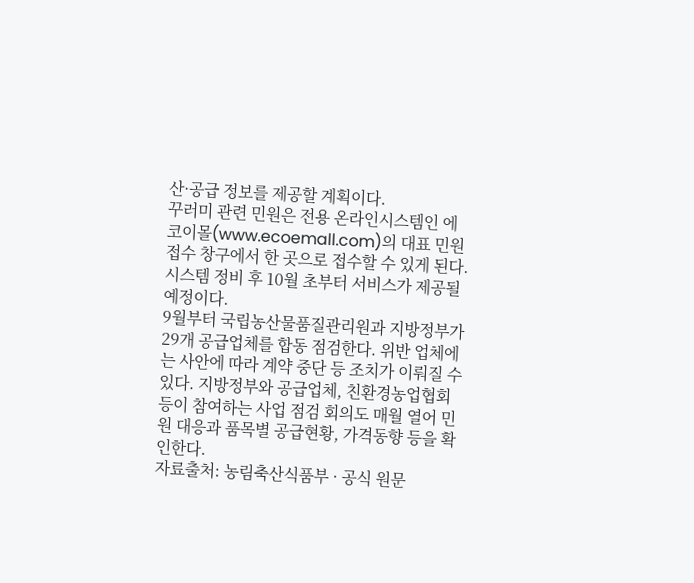산·공급 정보를 제공할 계획이다.
꾸러미 관련 민원은 전용 온라인시스템인 에코이몰(www.ecoemall.com)의 대표 민원접수 창구에서 한 곳으로 접수할 수 있게 된다. 시스템 정비 후 10월 초부터 서비스가 제공될 예정이다.
9월부터 국립농산물품질관리원과 지방정부가 29개 공급업체를 합동 점검한다. 위반 업체에는 사안에 따라 계약 중단 등 조치가 이뤄질 수 있다. 지방정부와 공급업체, 친환경농업협회 등이 참여하는 사업 점검 회의도 매월 열어 민원 대응과 품목별 공급현황, 가격동향 등을 확인한다.
자료출처: 농림축산식품부 · 공식 원문